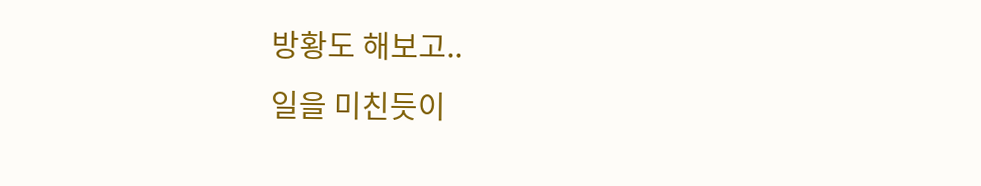방황도 해보고..
일을 미친듯이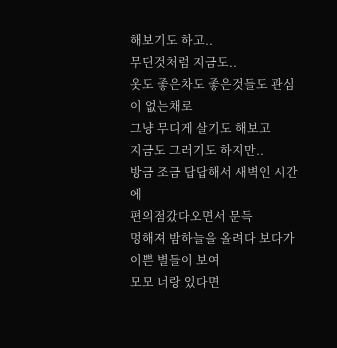해보기도 하고..
무딘것처럼 지금도..
옷도 좋은차도 좋은것들도 관심이 없는채로
그냥 무디게 살기도 해보고
지금도 그러기도 하지만..
방금 조금 답답해서 새벽인 시간에
편의점갔다오면서 문득
멍해져 밤하늘을 올려다 보다가
이쁜 별들이 보여
모모 너랑 있다면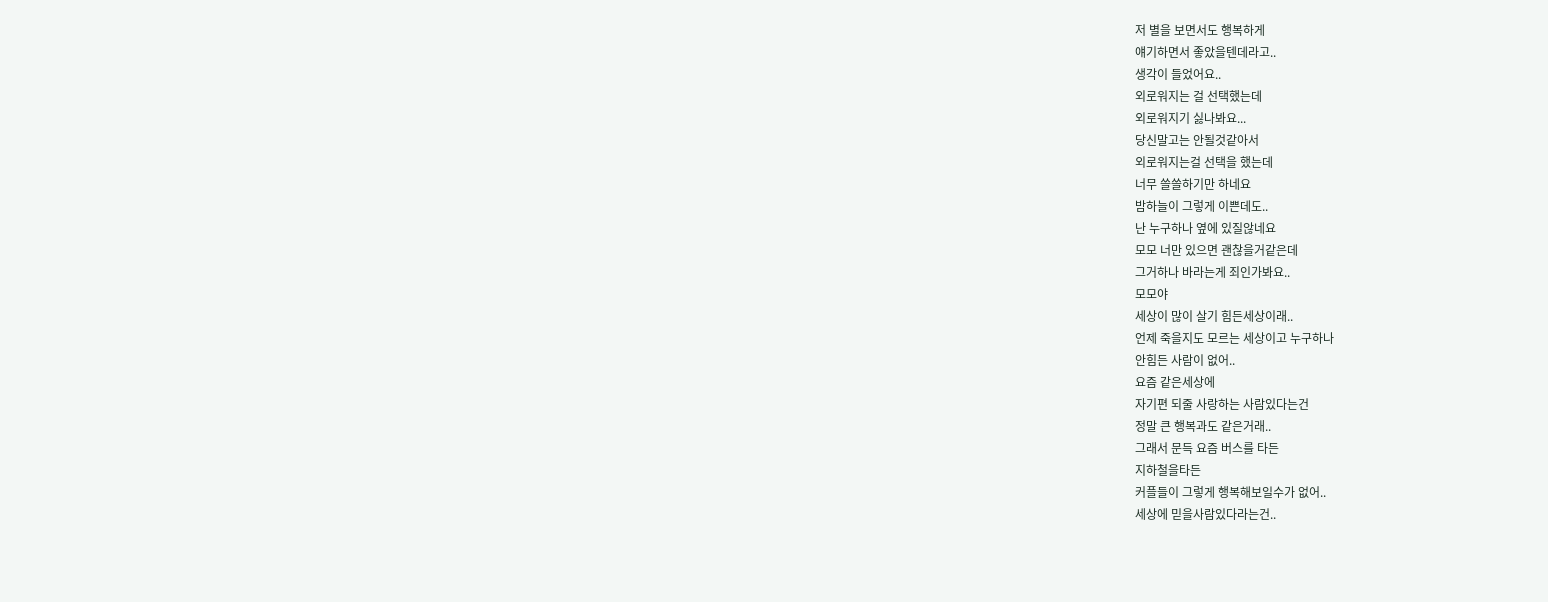저 별을 보면서도 행복하게
얘기하면서 좋았을텐데라고..
생각이 들었어요..
외로워지는 걸 선택했는데
외로워지기 싫나봐요...
당신말고는 안될것같아서
외로워지는걸 선택을 했는데
너무 쓸쓸하기만 하네요
밤하늘이 그렇게 이쁜데도..
난 누구하나 옆에 있질않네요
모모 너만 있으면 괜찮을거같은데
그거하나 바라는게 죄인가봐요..
모모야
세상이 많이 살기 힘든세상이래..
언제 죽을지도 모르는 세상이고 누구하나
안힘든 사람이 없어..
요즘 같은세상에
자기편 되줄 사랑하는 사람있다는건
정말 큰 행복과도 같은거래..
그래서 문득 요즘 버스를 타든
지하철을타든
커플들이 그렇게 행복해보일수가 없어..
세상에 믿을사람있다라는건..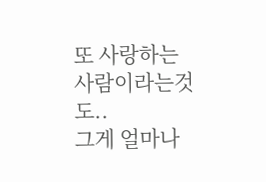또 사랑하는 사람이라는것도..
그게 얼마나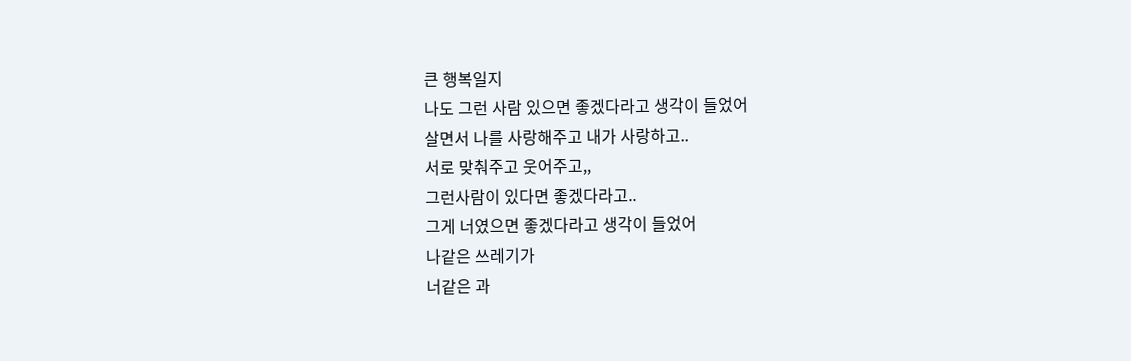큰 행복일지
나도 그런 사람 있으면 좋겠다라고 생각이 들었어
살면서 나를 사랑해주고 내가 사랑하고..
서로 맞춰주고 웃어주고,,
그런사람이 있다면 좋겠다라고..
그게 너였으면 좋겠다라고 생각이 들었어
나같은 쓰레기가
너같은 과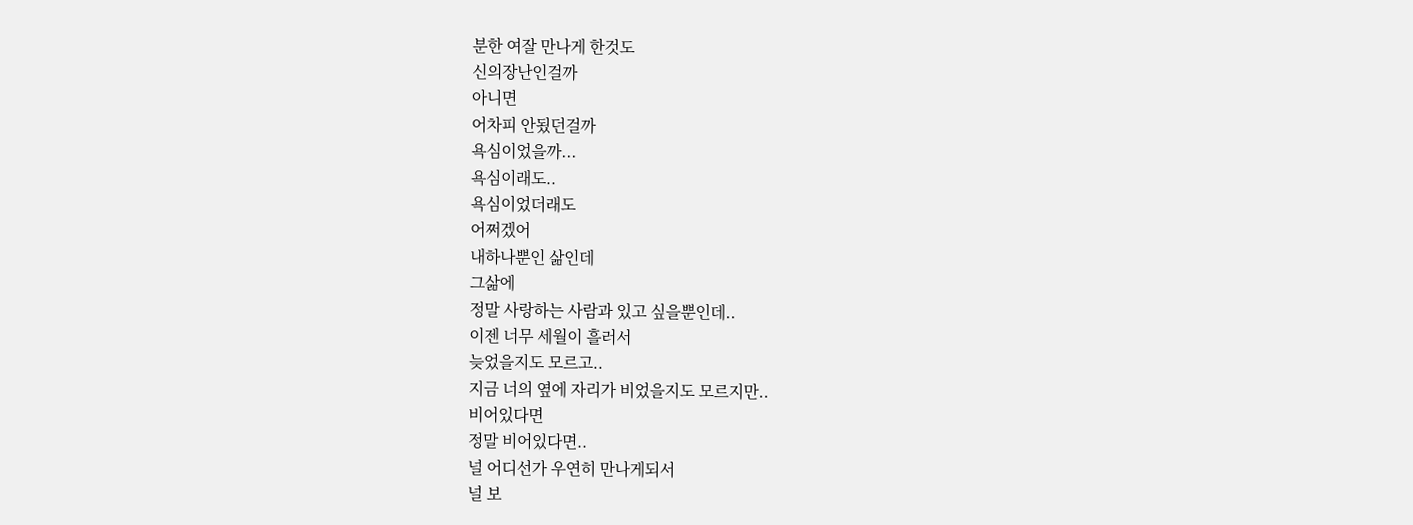분한 여잘 만나게 한것도
신의장난인걸까
아니면
어차피 안됬던걸까
욕심이었을까...
욕심이래도..
욕심이었더래도
어쩌겠어
내하나뿐인 삶인데
그삶에
정말 사랑하는 사람과 있고 싶을뿐인데..
이젠 너무 세월이 흘러서
늦었을지도 모르고..
지금 너의 옆에 자리가 비었을지도 모르지만..
비어있다면
정말 비어있다면..
널 어디선가 우연히 만나게되서
널 보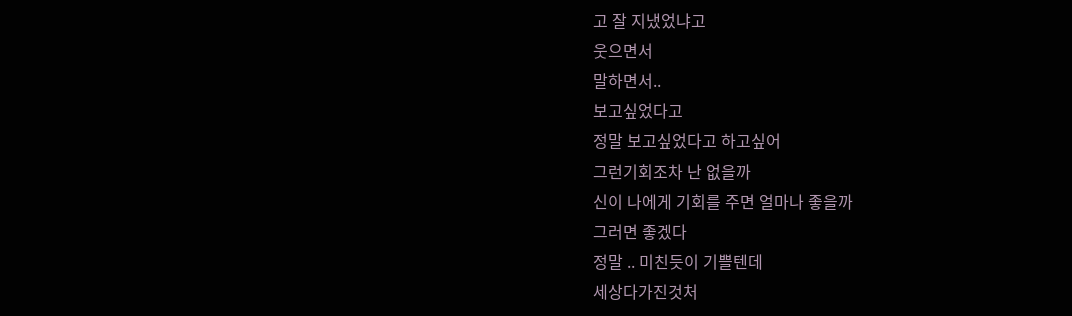고 잘 지냈었냐고
웃으면서
말하면서..
보고싶었다고
정말 보고싶었다고 하고싶어
그런기회조차 난 없을까
신이 나에게 기회를 주면 얼마나 좋을까
그러면 좋겠다
정말 .. 미친듯이 기쁠텐데
세상다가진것처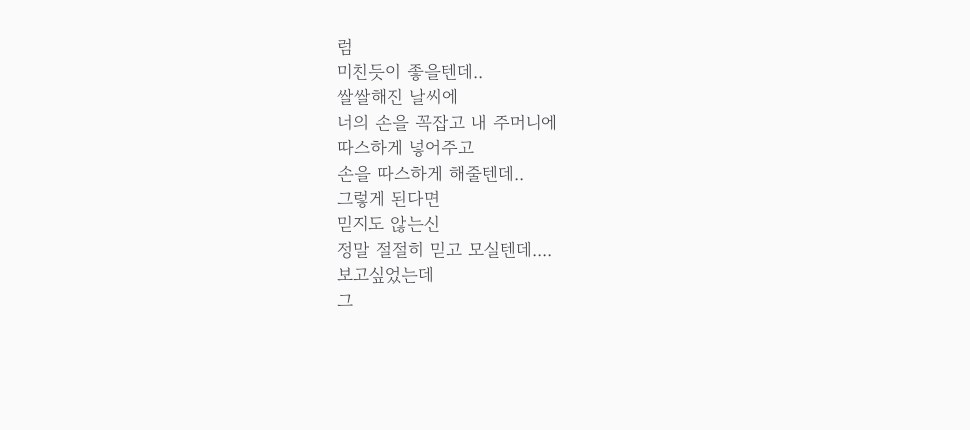럼
미친듯이 좋을텐데..
쌀쌀해진 날씨에
너의 손을 꼭잡고 내 주머니에
따스하게 넣어주고
손을 따스하게 해줄텐데..
그렇게 된다면
믿지도 않는신
정말 절절히 믿고 모실텐데....
보고싶었는데
그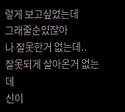렇게 보고싶었는데
그래줄순있잖아
나 잘못한거 없는데..
잘못되게 살아온거 없는데
신이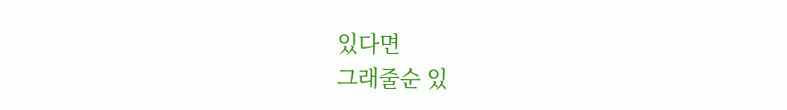있다면
그래줄순 있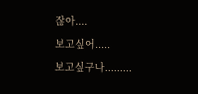잖아....
보고싶어.....
보고싶구나.........